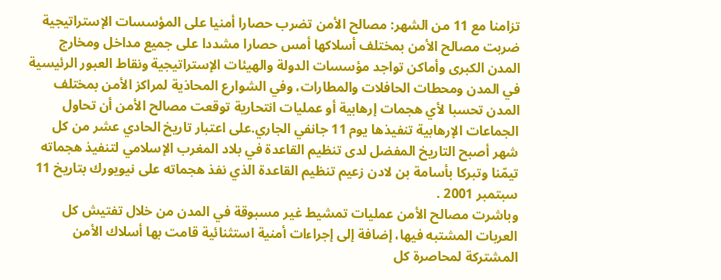تزامنا مع 11 من الشهر: مصالح الأمن تضرب حصارا أمنيا على المؤسسات الإستراتيجية
ضربت مصالح الأمن بمختلف أسلاكها أمس حصارا مشددا على جميع مداخل ومخارج المدن الكبرى وأماكن تواجد مؤسسات الدولة والهيئات الإستراتيجية ونقاط العبور الرئيسية في المدن ومحطات الحافلات والمطارات، وفي الشوارع المحاذية لمراكز الأمن بمختلف المدن تحسبا لأي هجمات إرهابية أو عمليات انتحارية توقعت مصالح الأمن أن تحاول الجماعات الإرهابية تنفيذها يوم 11 جانفي الجاري.على اعتبار تاريخ الحادي عشر من كل شهر أصبح التاريخ المفضل لدى تنظيم القاعدة في بلاد المغرب الإسلامي لتنفيذ هجماته تيمّنا وتبركا بأسامة بن لادن زعيم تنظيم القاعدة الذي نفذ هجماته على نيويورك بتاريخ 11 سبتمبر 2001 .
وباشرت مصالح الأمن عمليات تمشيط غير مسبوقة في المدن من خلال تفتيش كل العربات المشتبه فيها، إضافة إلى إجراءات أمنية استثنائية قامت بها أسلاك الأمن المشتركة لمحاصرة كل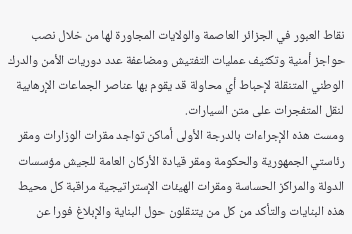نقاط العبور في الجزائر العاصمة والولايات المجاورة لها من خلال نصب حواجز أمنية وتكثيف عمليات التفتيش ومضاعفة عدد دوريات الأمن والدرك الوطني المتنقلة لإحباط أي محاولة قد يقوم بها عناصر الجماعات الإرهابية لنقل المتفجرات على متن السيارات.
ومست هذه الإجراءات بالدرجة الأولى أماكن تواجد مقرات الوزارات ومقر رئاستي الجمهورية والحكومة ومقر قيادة الأركان العامة للجيش مؤسسات الدولة والمراكز الحساسة ومقرات الهيئات الإستراتيجية مراقبة كل محيط هذه البنايات والتأكد من كل من يتنقلون حول البناية والإبلاغ فورا عن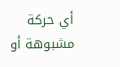أي حركة مشبوهة أو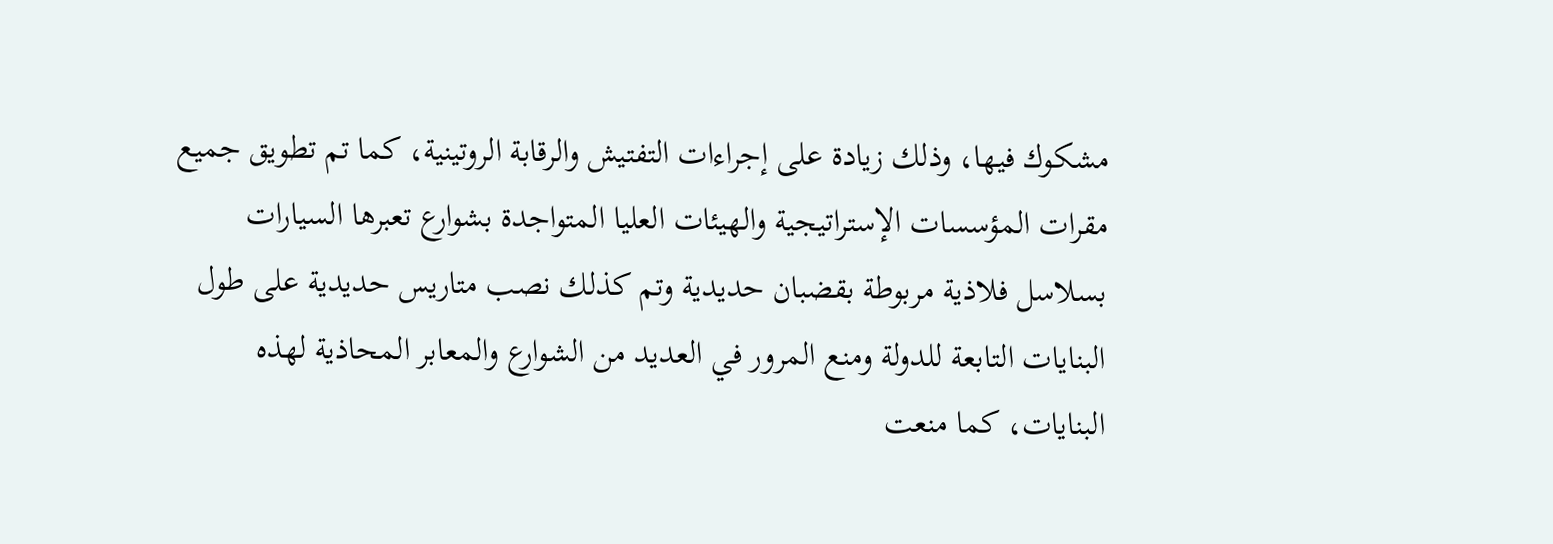مشكوك فيها، وذلك زيادة على إجراءات التفتيش والرقابة الروتينية، كما تم تطويق جميع مقرات المؤسسات الإستراتيجية والهيئات العليا المتواجدة بشوارع تعبرها السيارات بسلاسل فلاذية مربوطة بقضبان حديدية وتم كذلك نصب متاريس حديدية على طول البنايات التابعة للدولة ومنع المرور في العديد من الشوارع والمعابر المحاذية لهذه البنايات، كما منعت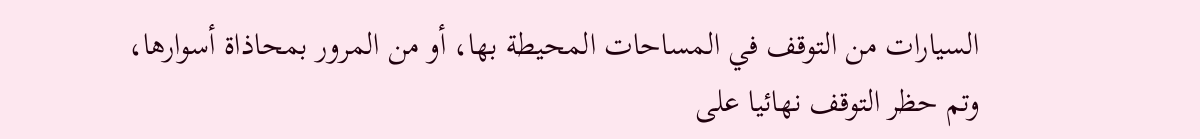السيارات من التوقف في المساحات المحيطة بها، أو من المرور بمحاذاة أسوارها، وتم حظر التوقف نهائيا على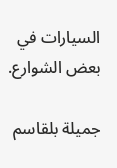السيارات في بعض الشوارع.

جميلة بلقاسم